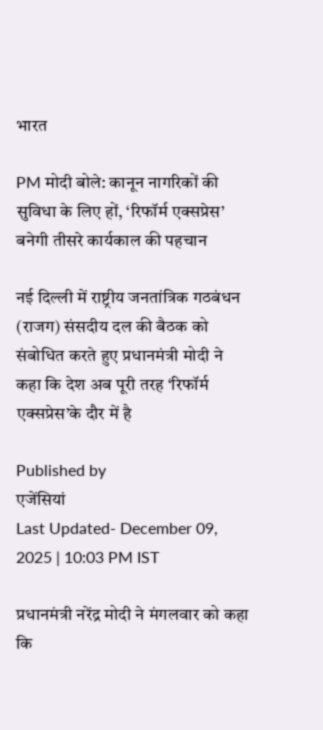भारत

PM मोदी बोले: कानून नागरिकों की सुविधा के लिए हों, ‘रिफॉर्म एक्सप्रेस’ बनेगी तीसरे कार्यकाल की पहचान

नई दिल्ली में राष्ट्रीय जनतांत्रिक गठबंधन (राजग) संसदीय दल की बैठक को संबोधित करते हुए प्रधानमंत्री मोदी ने कहा कि देश अब पूरी तरह ‘रिफॉर्म एक्सप्रेस’के दौर में है

Published by
एजेंसियां
Last Updated- December 09, 2025 | 10:03 PM IST

प्रधानमंत्री नरेंद्र मोदी ने मंगलवार को कहा कि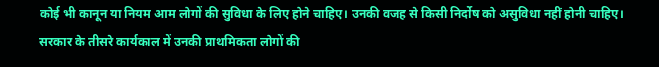कोई भी कानून या नियम आम लोगों की सुविधा के लिए होने चाहिए। उनकी वजह से किसी निर्दोष को असुविधा नहीं होनी चाहिए। सरकार के तीसरे कार्यकाल में उनकी प्राथमिकता लोगों की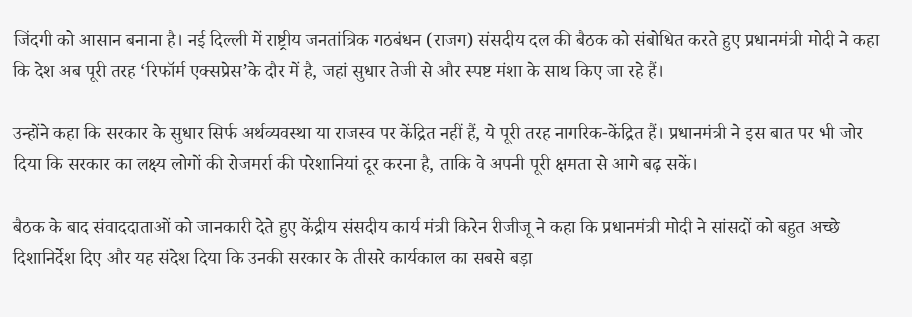जिंदगी को आसान बनाना है। नई दिल्ली में राष्ट्रीय जनतांत्रिक गठबंधन (राजग) संसदीय दल की बैठक को संबोधित करते हुए प्रधानमंत्री मोदी ने कहा कि देश अब पूरी तरह ‘रिफॉर्म एक्सप्रेस’के दौर में है, जहां सुधार तेजी से और स्पष्ट मंशा के साथ किए जा रहे हैं।

उन्होंने कहा कि सरकार के सुधार सिर्फ अर्थव्यवस्था या राजस्व पर केंद्रित नहीं हैं, ये पूरी तरह नागरिक-केंद्रित हैं। प्रधानमंत्री ने इस बात पर भी जोर दिया कि सरकार का लक्ष्य लोगों की रोजमर्रा की परेशानियां दूर करना है, ताकि वे अपनी पूरी क्षमता से आगे बढ़ सकें।

बैठक के बाद संवाददाताओं को जानकारी देते हुए केंद्रीय संसदीय कार्य मंत्री किरेन रीजीजू ने कहा कि प्रधानमंत्री मोदी ने सांसदों को बहुत अच्छे दिशानिर्देश दिए और यह संदेश दिया कि उनकी सरकार के तीसरे कार्यकाल का सबसे बड़ा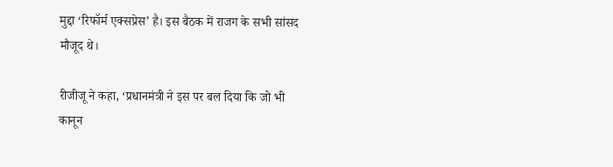मुद्दा ‘रिफॉर्म एक्सप्रेस’ है। इस बैठक में राजग के सभी सांसद मौजूद थे।

रीजीजू ने कहा, ‘प्रधानमंत्री ने इस पर बल दिया कि जो भी कानून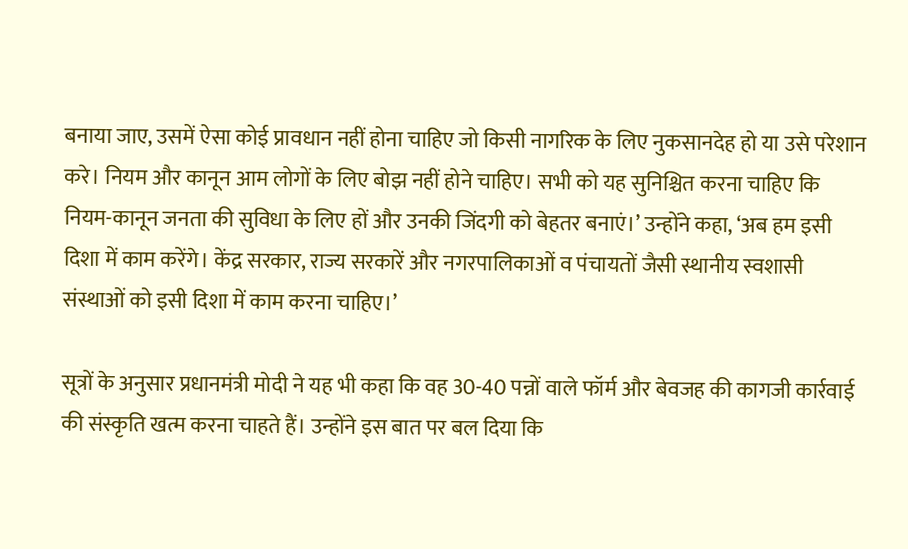बनाया जाए, उसमें ऐसा कोई प्रावधान नहीं होना चाहिए जो किसी नागरिक के लिए नुकसानदेह हो या उसे परेशान करे। नियम और कानून आम लोगों के लिए बोझ नहीं होने चाहिए। सभी को यह सुनिश्चित करना चाहिए कि नियम-कानून जनता की सुविधा के लिए हों और उनकी जिंदगी को बेहतर बनाएं।’ उन्होंने कहा, ‘अब हम इसी दिशा में काम करेंगे। केंद्र सरकार, राज्य सरकारें और नगरपालिकाओं व पंचायतों जैसी स्थानीय स्वशासी संस्थाओं को इसी दिशा में काम करना चाहिए।’

सूत्रों के अनुसार प्रधानमंत्री मोदी ने यह भी कहा कि वह 30-40 पन्नों वाले फॉर्म और बेवजह की कागजी कार्रवाई की संस्कृति खत्म करना चाहते हैं। उन्होंने इस बात पर बल दिया कि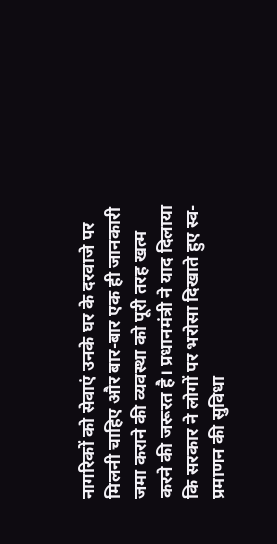नागरिकों को सेवाएं उनके घर के दरवाजे पर मिलनी चाहिए और बार-बार एक ही जानकारी जमा कराने की व्यवस्था को पूरी तरह खत्म करने की जरूरत है। प्रधानमंत्री ने याद दिलाया कि सरकार ने लोगों पर भरोसा दिखाते हुए स्व-प्रमाणन की सुविधा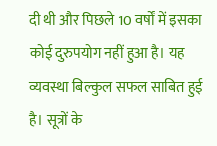दी थी और पिछले 10 वर्षों में इसका कोई दुरुपयोग नहीं हुआ है। यह व्यवस्था बिल्कुल सफल साबित हुई है। सूत्रों के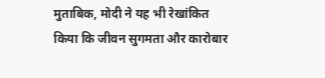मुताबिक, मोदी ने यह भी रेखांकित किया कि जीवन सुगमता और कारोबार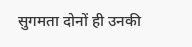सुगमता दोनों ही उनकी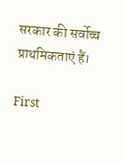सरकार की सर्वोच्च प्राथमिकताएं हैं।

First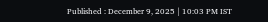Published : December 9, 2025 | 10:03 PM IST